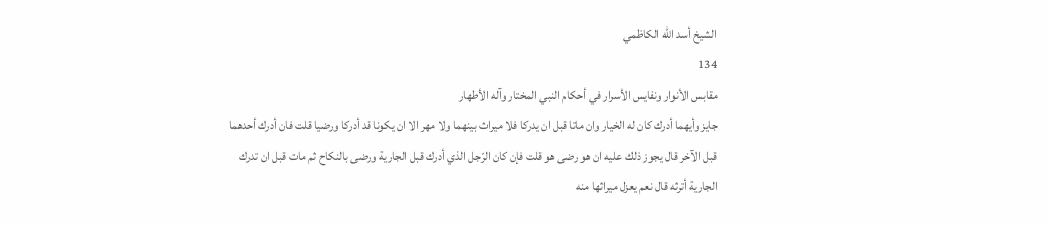الشيخ أسد الله الكاظمي
134
مقابس الأنوار ونفايس الأسرار في أحكام النبي المختار وآله الأطهار
جايز وأيهما أدرك كان له الخيار وان ماتا قبل ان يدركا فلا ميراث بينهما ولا مهر الا ان يكونا قد أدركا ورضيا قلت فان أدرك أحدهما قبل الآخر قال يجوز ذلك عليه ان هو رضى هو قلت فإن كان الرّجل الذي أدرك قبل الجارية ورضى بالنكاح ثم مات قبل ان تدرك الجارية أترثه قال نعم يعزل ميراثها منه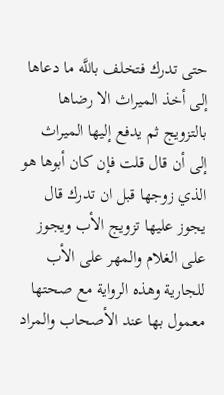حتى تدرك فتخلف باللَّه ما دعاها إلى أخذ الميراث الا رضاها بالتزويج ثم يدفع إليها الميراث إلى أن قال قلت فإن كان أبوها هو الذي زوجها قبل ان تدرك قال يجوز عليها تزويج الأب ويجوز على الغلام والمهر على الأب للجارية وهذه الرواية مع صحتها معمول بها عند الأصحاب والمراد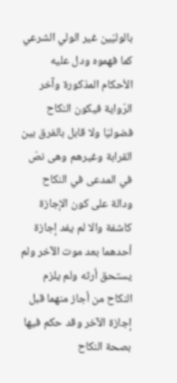بالوليّين غير الولي الشرعي كما فهموه ودل عليه الأحكام المذكورة وآخر الرّواية فيكون النكاح فضوليّا ولا قابل بالفرق بين القرابة وغيرهم وهى نصّ في المدعى في النكاح ودالة على كون الإجازة كاشفة والا لم يفد إجازة أحدهما بعد موت الآخر ولم يستحق أرثه ولم يلزم النكاح من أجاز منهما قبل إجازة الآخر وقد حكم فيها بصحة النكاح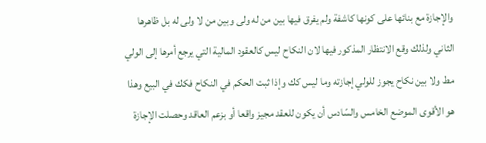والإجازة مع بنائها على كونها كاشفة ولم يفرق فيها بين من له ولى وبين من لا ولى له بل ظاهرها الثاني ولذلك وقع الانتظار المذكور فيها لان النكاح ليس كالعقود المالية التي يرجع أمرها إلى الولي مط ولا بين نكاح يجوز للولي إجازته وما ليس كك وإذا ثبت الحكم في النكاح فكك في البيع وهذا هو الأقوى الموضع الخامس والسّادس أن يكون للعقد مجيز واقعا أو بزعم العاقد وحصلت الإجازة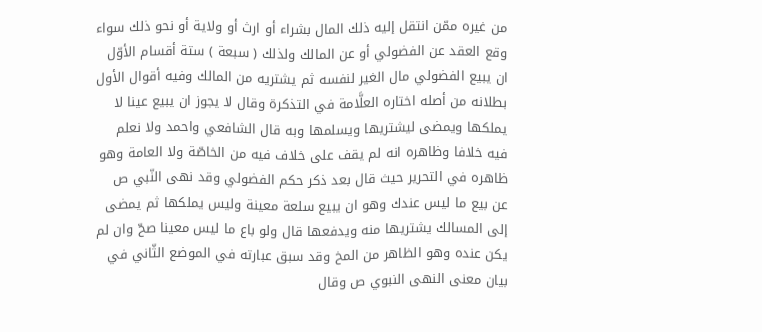من غيره ممّن انتقل إليه ذلك المال بشراء أو ارث أو ولاية أو نحو ذلك سواء وقع العقد عن الفضولي أو عن المالك ولذلك ( سبعة ) ستة أقسام الأوّل ان يبيع الفضولي مال الغير لنفسه ثم يشتريه من المالك وفيه أقوال الأول بطلانه من أصله اختاره العلَّامة في التذكرة وقال لا يجوز ان يبيع عينا لا يملكها ويمضى ليشتريها ويسلمها وبه قال الشافعي واحمد ولا نعلم فيه خلافا وظاهره انه لم يقف على خلاف فيه من الخاصّة ولا العامة وهو ظاهره في التحرير حيث قال بعد ذكر حكم الفضولي وقد نهى النّبي ص عن بيع ما ليس عندك وهو ان يبيع سلعة معينة وليس يملكها ثم يمضى إلى المسالك يشتريها منه ويدفعها قال ولو باع ما ليس معينا صحّ وان لم يكن عنده وهو الظاهر من المخ وقد سبق عبارته في الموضع الثّاني في بيان معنى النهى النبوي ص وقال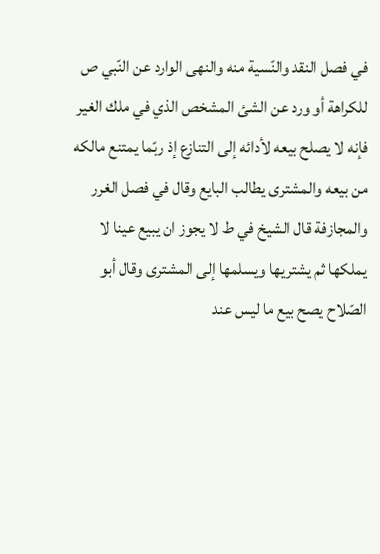في فصل النقد والنّسية منه والنهى الوارد عن النّبي ص للكراهة أو ورد عن الشئ المشخص الذي في ملك الغير فإنه لا يصلح بيعه لأدائه إلى التنازع إذ ربّما يمتنع مالكه من بيعه والمشترى يطالب البايع وقال في فصل الغرر والمجازفة قال الشيخ في ط لا يجوز ان يبيع عينا لا يملكها ثم يشتريها ويسلمها إلى المشترى وقال أبو الصّلاح يصح بيع ما ليس عند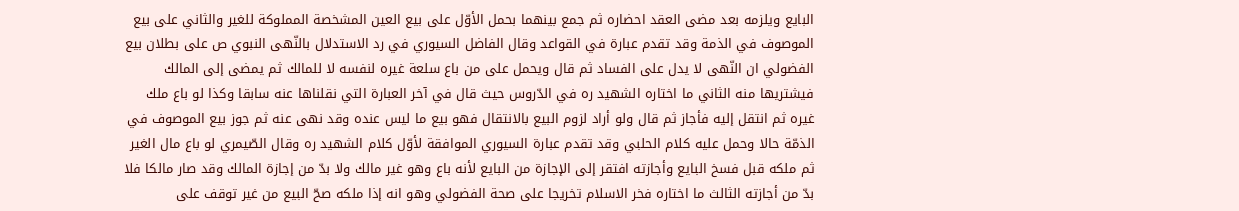البايع ويلزمه بعد مضى العقد احضاره ثم جمع بينهما بحمل الأوّل على بيع العين المشخصة المملوكة للغير والثاني على بيع الموصوف في الذمة وقد تقدم عبارة في القواعد وقال الفاضل السيوري في رد الاستدلال بالنّهى النبوي ص على بطلان بيع الفضولي ان النّهى لا يدل على الفساد ثم قال ويحمل على من باع سلعة غيره لنفسه لا للمالك ثم يمضى إلى المالك فيشتريها منه الثاني ما اختاره الشهيد ره في الدّروس حيث قال في آخر العبارة التي نقلناها عنه سابقا وكذا لو باع ملك غيره ثم انتقل إليه فأجاز ثم قال ولو أراد لزوم البيع بالانتقال فهو بيع ما ليس عنده وقد نهى عنه ثم جوز بيع الموصوف في الذمّة حالا وحمل عليه كلام الحلبي وقد تقدم عبارة السيوري الموافقة لأوّل كلام الشهيد ره وقال الصّيمري لو باع مال الغير ثم ملكه قبل فسخ البايع وأجازته افتقر إلى الإجازة من البايع لأنه باع وهو غير مالك ولا بدّ من إجازة المالك وقد صار مالكا فلا بدّ من أجازته الثالث ما اختاره فخر الاسلام تخريجا على صحة الفضولي وهو انه إذا ملكه صحّ البيع من غير توقف على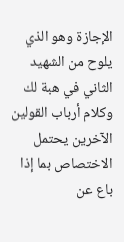الإجازة وهو الذي يلوح من الشهيد الثاني في هبة لك وكلام أرباب القولين الآخرين يحتمل الاختصاص بما إذا باع عن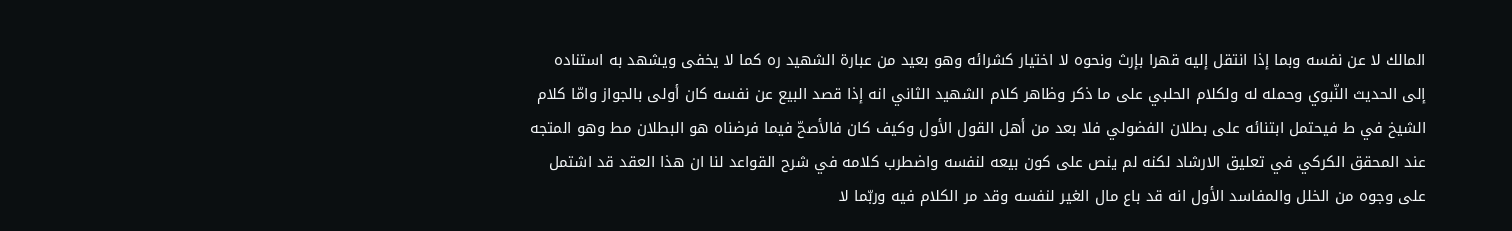المالك لا عن نفسه وبما إذا انتقل إليه قهرا بإرث ونحوه لا اختيار كشرائه وهو بعيد من عبارة الشهيد ره كما لا يخفى ويشهد به استناده إلى الحديث النّبوي وحمله له ولكلام الحلبي على ما ذكر وظاهر كلام الشهيد الثاني انه إذا قصد البيع عن نفسه كان أولى بالجواز وامّا كلام الشيخ في ط فيحتمل ابتنائه على بطلان الفضولي فلا بعد من أهل القول الأول وكيف كان فالأصحّ فيما فرضناه هو البطلان مط وهو المتجه عند المحقق الكركي في تعليق الارشاد لكنه لم ينص على كون بيعه لنفسه واضطرب كلامه في شرح القواعد لنا ان هذا العقد قد اشتمل على وجوه من الخلل والمفاسد الأول انه قد باع مال الغير لنفسه وقد مر الكلام فيه وربّما لا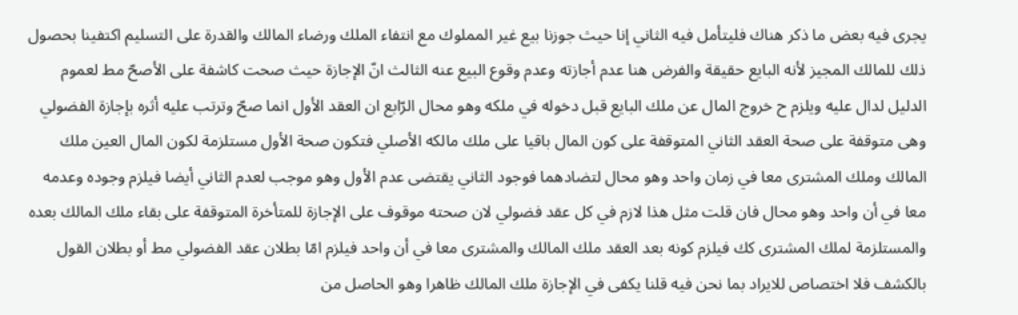يجرى فيه بعض ما ذكر هناك فليتأمل فيه الثاني إنا حيث جوزنا بيع غير المملوك مع انتفاء الملك ورضاء المالك والقدرة على التسليم اكتفينا بحصول ذلك للمالك المجيز لأنه البايع حقيقة والفرض هنا عدم أجازته وعدم وقوع البيع عنه الثالث انّ الإجازة حيث صحت كاشفة على الأصحّ مط لعموم الدليل لدال عليه ويلزم ح خروج المال عن ملك البايع قبل دخوله في ملكه وهو محال الرّابع ان العقد الأول انما صحّ وترتب عليه أثره بإجازة الفضولي وهى متوقفة على صحة العقد الثاني المتوقفة على كون المال باقيا على ملك مالكه الأصلي فتكون صحة الأول مستلزمة لكون المال العين ملك المالك وملك المشترى معا في زمان واحد وهو محال لتضادهما فوجود الثاني يقتضى عدم الأول وهو موجب لعدم الثاني أيضا فيلزم وجوده وعدمه معا في أن واحد وهو محال فان قلت مثل هذا لازم في كل عقد فضولي لان صحته موقوف على الإجازة للمتأخرة المتوقفة على بقاء ملك المالك بعده والمستلزمة لملك المشترى كك فيلزم كونه بعد العقد ملك المالك والمشترى معا في أن واحد فيلزم امّا بطلان عقد الفضولي مط أو بطلان القول بالكشف فلا اختصاص للايراد بما نحن فيه قلنا يكفى في الإجازة ملك المالك ظاهرا وهو الحاصل من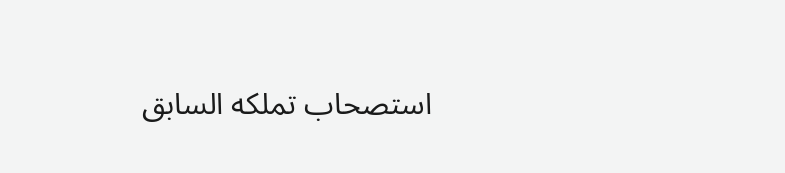استصحاب تملكه السابق